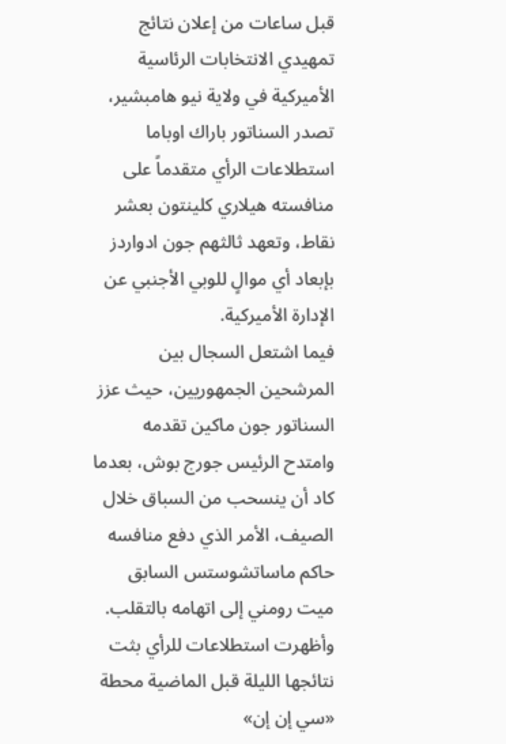قبل ساعات من إعلان نتائج تمهيدي الانتخابات الرئاسية الأميركية في ولاية نيو هامبشير، تصدر السناتور باراك اوباما استطلاعات الرأي متقدماً على منافسته هيلاري كلينتون بعشر نقاط، وتعهد ثالثهم جون ادواردز بإبعاد أي موالٍ للوبي الأجنبي عن الإدارة الأميركية.
فيما اشتعل السجال بين المرشحين الجمهوريين، حيث عزز السناتور جون ماكين تقدمه وامتدح الرئيس جورج بوش، بعدما كاد أن ينسحب من السباق خلال الصيف، الأمر الذي دفع منافسه حاكم ماساتشوستس السابق ميت رومني إلى اتهامه بالتقلب.
وأظهرت استطلاعات للرأي بثت نتائجها الليلة قبل الماضية محطة «سي إن إن»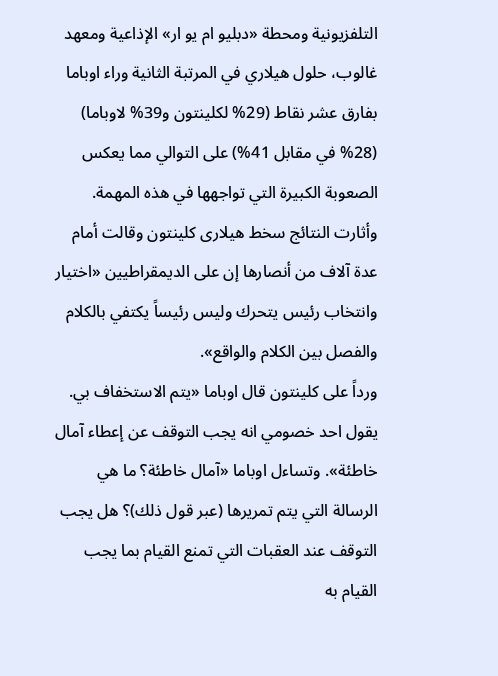التلفزيونية ومحطة «دبليو ام يو ار» الإذاعية ومعهد غالوب، حلول هيلاري في المرتبة الثانية وراء اوباما بفارق عشر نقاط (29% لكلينتون و39% لاوباما) (28% في مقابل 41%) على التوالي مما يعكس الصعوبة الكبيرة التي تواجهها في هذه المهمة.
وأثارت النتائج سخط هيلارى كلينتون وقالت أمام عدة آلاف من أنصارها إن على الديمقراطيين «اختيار وانتخاب رئيس يتحرك وليس رئيساً يكتفي بالكلام والفصل بين الكلام والواقع».
ورداً على كلينتون قال اوباما «يتم الاستخفاف بي. يقول احد خصومي انه يجب التوقف عن إعطاء آمال خاطئة». وتساءل اوباما «آمال خاطئة؟ ما هي الرسالة التي يتم تمريرها (عبر قول ذلك)؟ هل يجب التوقف عند العقبات التي تمنع القيام بما يجب القيام به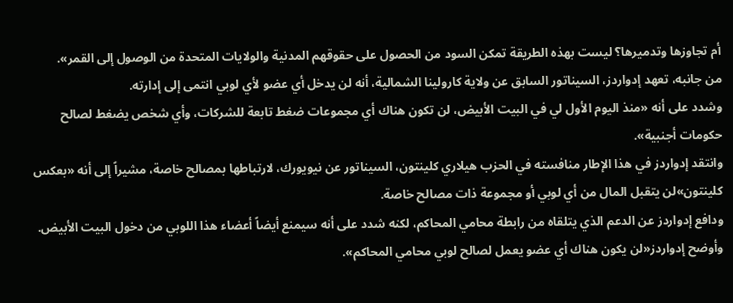أم تجاوزها وتدميرها؟ ليست بهذه الطريقة تمكن السود من الحصول على حقوقهم المدنية والولايات المتحدة من الوصول إلى القمر».
من جانبه، تعهد إدواردز، السيناتور السابق عن ولاية كارولينا الشمالية، أنه لن يدخل أي عضو لأي لوبي انتمى إلى إدارته.
وشدد على أنه «منذ اليوم الأول لي في البيت الأبيض، لن تكون هناك أي مجموعات ضغط تابعة للشركات، وأي شخص يضغط لصالح حكومات أجنبية».
وانتقد إدواردز في هذا الإطار منافسته في الحزب هيلاري كلينتون، السيناتور عن نيويورك، لارتباطها بمصالح خاصة، مشيراً إلى أنه «بعكس كلينتون»لن يتقبل المال من أي لوبي أو مجموعة ذات مصالح خاصة.
ودافع إدواردز عن الدعم الذي يتلقاه من رابطة محامي المحاكم، لكنه شدد على أنه سيمنع أيضاً أعضاء هذا اللوبي من دخول البيت الأبيض.
وأوضح إدواردز«لن يكون هناك أي عضو يعمل لصالح لوبي محامي المحاكم».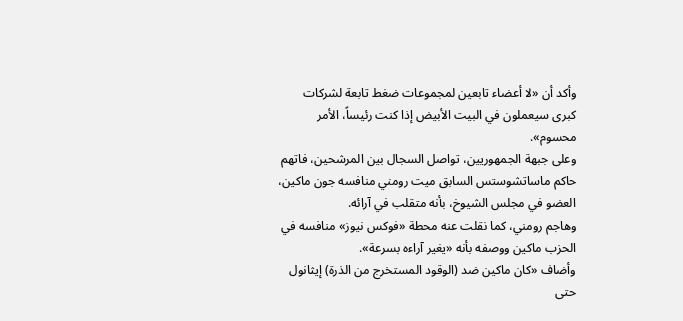وأكد أن «لا أعضاء تابعين لمجموعات ضغط تابعة لشركات كبرى سيعملون في البيت الأبيض إذا كنت رئيساً، الأمر محسوم».
وعلى جبهة الجمهوريين، تواصل السجال بين المرشحين، فاتهم حاكم ماساتشوستس السابق ميت رومني منافسه جون ماكين، العضو في مجلس الشيوخ، بأنه متقلب في آرائه.
وهاجم رومني، كما نقلت عنه محطة «فوكس نيوز» منافسه في الحزب ماكين ووصفه بأنه «يغير آراءه بسرعة».
وأضاف «كان ماكين ضد (الوقود المستخرج من الذرة) إيثانول حتى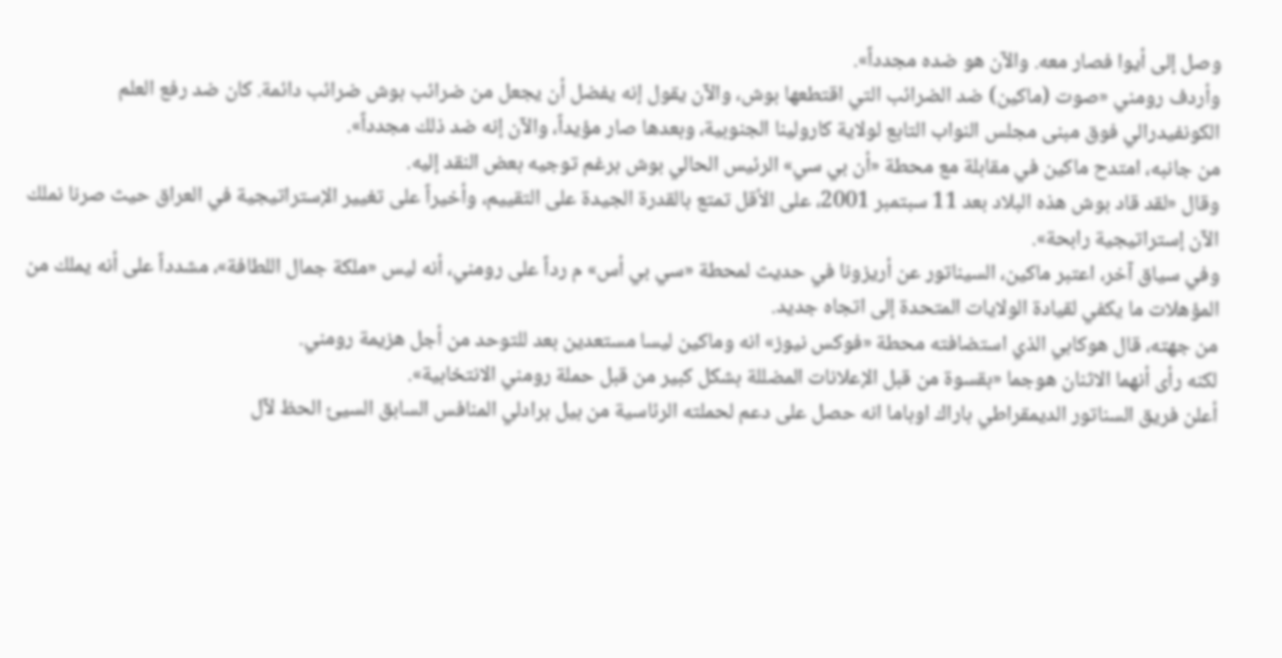وصل إلى أيوا فصار معه. والآن هو ضده مجدداً».
وأردف رومني «صوت (ماكين) ضد الضرائب التي اقتطعها بوش، والآن يقول إنه يفضل أن يجعل من ضرائب بوش ضرائب دائمة. كان ضد رفع العلم الكونفيدرالي فوق مبنى مجلس النواب التابع لولاية كارولينا الجنوبية، وبعدها صار مؤيداً، والآن إنه ضد ذلك مجدداً».
من جانبه، امتدح ماكين في مقابلة مع محطة «أن بي سي» الرئيس الحالي بوش برغم توجيه بعض النقد إليه.
وقال «لقد قاد بوش هذه البلاد بعد 11 سبتمبر 2001، على الأقل تمتع بالقدرة الجيدة على التقييم، وأخيراً على تغيير الإستراتيجية في العراق حيث صرنا نملك الآن إستراتيجية رابحة».
وفي سياق آخر، اعتبر ماكين، السيناتور عن أريزونا في حديث لمحطة «سي بي أس» م رداً على رومني، أنه ليس «ملكة جمال اللطافة»، مشدداً على أنه يملك من المؤهلات ما يكفي لقيادة الولايات المتحدة إلى اتجاه جديد.
من جهته، قال هوكابي الذي استضافته محطة «فوكس نيوز» انه وماكين ليسا مستعدين بعد للتوحد من أجل هزيمة رومني.
لكنه رأى أنهما الاثنان هوجما «بقسوة من قبل الإعلانات المضللة بشكل كبير من قبل حملة رومني الانتخابية».
أعلن فريق السناتور الديمقراطي باراك اوباما انه حصل على دعم لحملته الرئاسية من بيل برادلي المنافس السابق السيئ الحظ لآل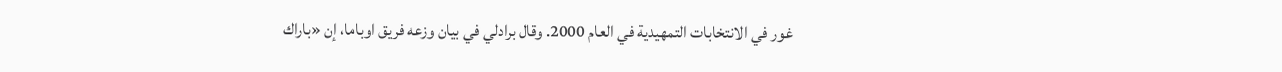غور في الانتخابات التمهيدية في العام 2000. وقال برادلي في بيان وزعه فريق اوباما، إن «باراك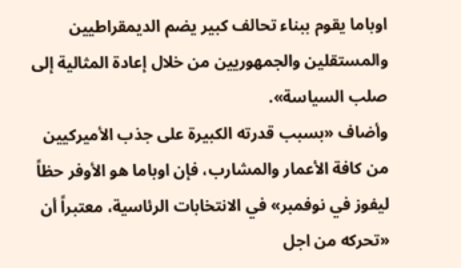اوباما يقوم ببناء تحالف كبير يضم الديمقراطيين والمستقلين والجمهوريين من خلال إعادة المثالية إلى صلب السياسة».
وأضاف «بسبب قدرته الكبيرة على جذب الأميركيين من كافة الأعمار والمشارب، فإن اوباما هو الأوفر حظاً ليفوز في نوفمبر» في الانتخابات الرئاسية، معتبراً أن «تحركه من اجل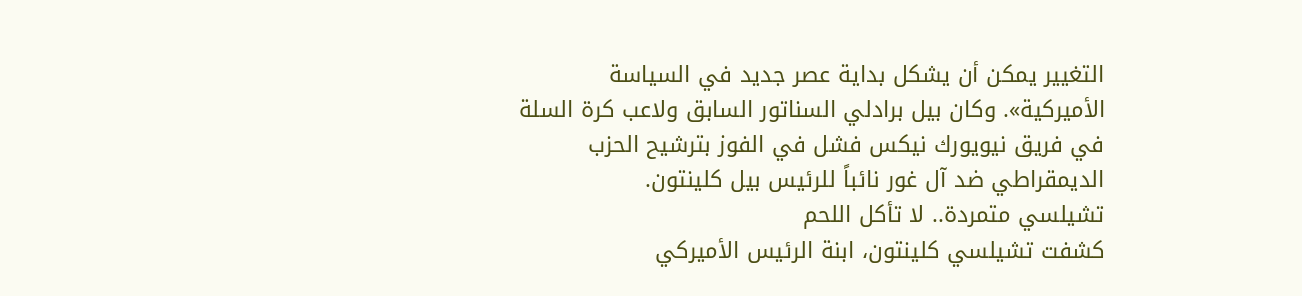التغيير يمكن أن يشكل بداية عصر جديد في السياسة الأميركية». وكان بيل برادلي السناتور السابق ولاعب كرة السلة في فريق نيويورك نيكس فشل في الفوز بترشيح الحزب الديمقراطي ضد آل غور نائباً للرئيس بيل كلينتون.
تشيلسي متمردة.. لا تأكل اللحم
كشفت تشيلسي كلينتون، ابنة الرئيس الأميركي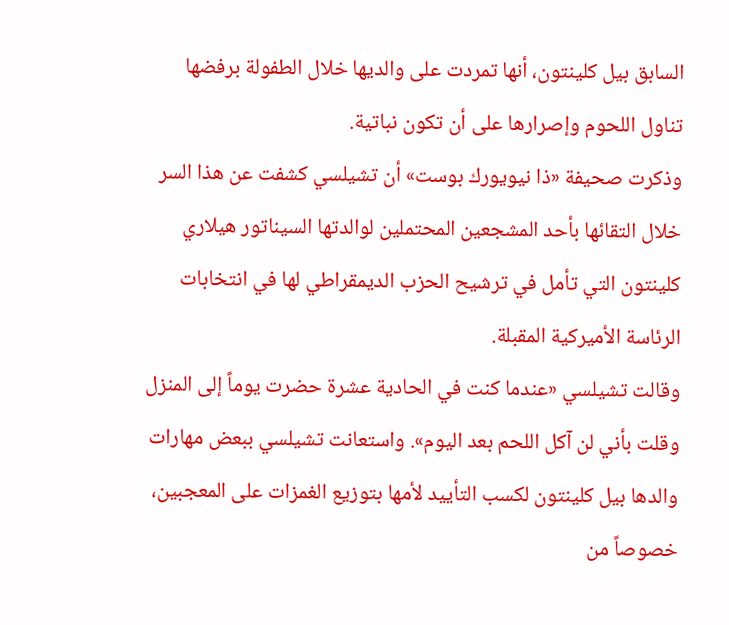السابق بيل كلينتون، أنها تمردت على والديها خلال الطفولة برفضها تناول اللحوم وإصرارها على أن تكون نباتية.
وذكرت صحيفة «ذا نيويورك بوست» أن تشيلسي كشفت عن هذا السر خلال التقائها بأحد المشجعين المحتملين لوالدتها السيناتور هيلاري كلينتون التي تأمل في ترشيح الحزب الديمقراطي لها في انتخابات الرئاسة الأميركية المقبلة.
وقالت تشيلسي «عندما كنت في الحادية عشرة حضرت يوماً إلى المنزل وقلت بأني لن آكل اللحم بعد اليوم». واستعانت تشيلسي ببعض مهارات والدها بيل كلينتون لكسب التأييد لأمها بتوزيع الغمزات على المعجبين، خصوصاً من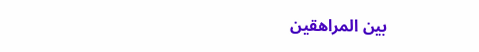بين المراهقين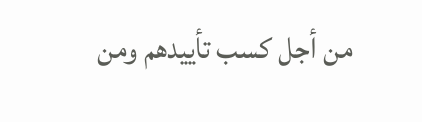من أجل كسب تأييدهم ومن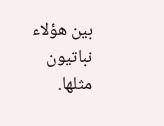بين هؤلاء نباتيون مثلها.